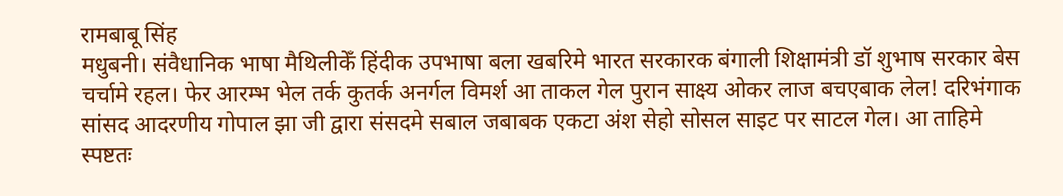रामबाबू सिंह
मधुबनी। संवैधानिक भाषा मैथिलीकेँ हिंदीक उपभाषा बला खबरिमे भारत सरकारक बंगाली शिक्षामंत्री डॉ शुभाष सरकार बेस चर्चामे रहल। फेर आरम्भ भेल तर्क कुतर्क अनर्गल विमर्श आ ताकल गेल पुरान साक्ष्य ओकर लाज बचएबाक लेल! दरिभंगाक सांसद आदरणीय गोपाल झा जी द्वारा संसदमे सबाल जबाबक एकटा अंश सेहो सोसल साइट पर साटल गेल। आ ताहिमे स्पष्टतः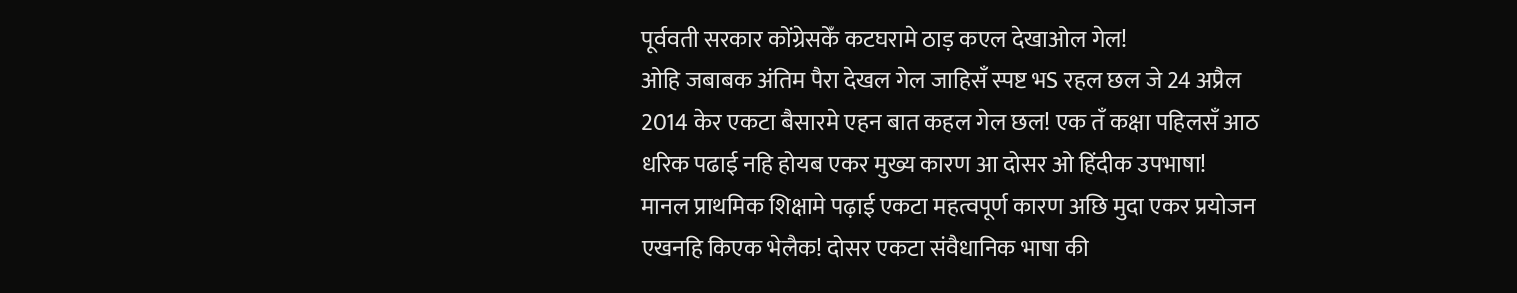पूर्ववती सरकार कोंग्रेसकेँ कटघरामे ठाड़ कएल देखाओल गेल!
ओहि जबाबक अंतिम पैरा देखल गेल जाहिसँ स्पष्ट भS रहल छल जे 24 अप्रैल 2014 केर एकटा बैसारमे एहन बात कहल गेल छल! एक तँ कक्षा पहिलसँ आठ धरिक पढाई नहि होयब एकर मुख्य कारण आ दोसर ओ हिंदीक उपभाषा!
मानल प्राथमिक शिक्षामे पढ़ाई एकटा महत्वपूर्ण कारण अछि मुदा एकर प्रयोजन एखनहि किएक भेलैक! दोसर एकटा संवैधानिक भाषा की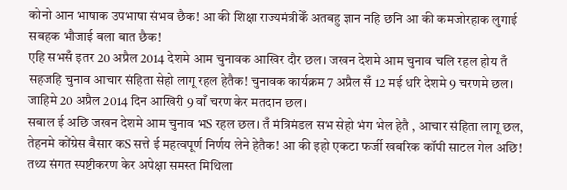कोनो आन भाषाक उपभाषा संभव छैक! आ की शिक्षा राज्यमंत्रीकेँ अतबहु ज्ञान नहि छनि आ की कमजोरहाक लुगाई सबहक भौजाई बला बात छैक!
एहि सभसँ इतर 20 अप्रैल 2014 देशमे आम चुनावक आखिर दौर छल। जखन देशमे आम चुनाव चलि रहल होय तँ सहजहि चुनाव आचार संहिता सेहो लागू रहल हेतैक! चुनावक कार्यक्रम 7 अप्रैल सँ 12 मई धरि देशमे 9 चरणमे छल। जाहिमे 20 अप्रैल 2014 दिन आखिरी 9 वाँ चरण केर मतदान छल।
सबाल ई अछि जखन देशमे आम चुनाव भS रहल छल। तँ मंत्रिमंडल सभ सेहो भंग भेल हेतै , आचार संहिता लागू छल, तेहनमे कोंग्रेस बैसार कS सत्ते ई महत्वपूर्ण निर्णय लेने हेतैक! आ की इहो एकटा फर्जी खबरिक कॉपी साटल गेल अछि! तथ्य संगत स्पष्टीकरण केर अपेक्षा समस्त मिथिला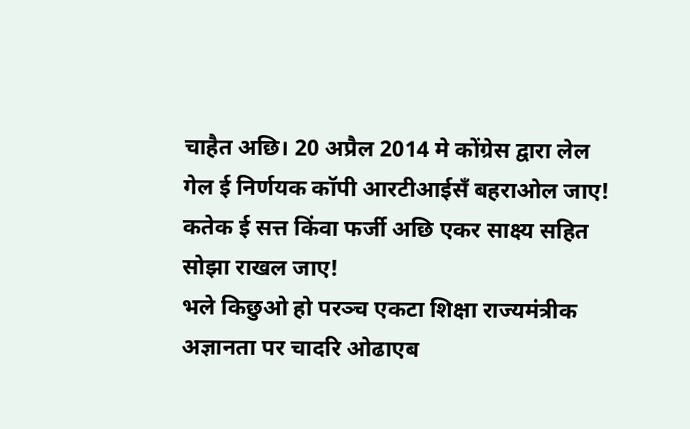चाहैत अछि। 20 अप्रैल 2014 मे कोंग्रेस द्वारा लेल गेल ई निर्णयक कॉपी आरटीआईसँ बहराओल जाए! कतेक ई सत्त किंवा फर्जी अछि एकर साक्ष्य सहित सोझा राखल जाए!
भले किछुओ हो परञ्च एकटा शिक्षा राज्यमंत्रीक अज्ञानता पर चादरि ओढाएब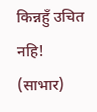किन्नहुँ उचित नहि!
(साभार)